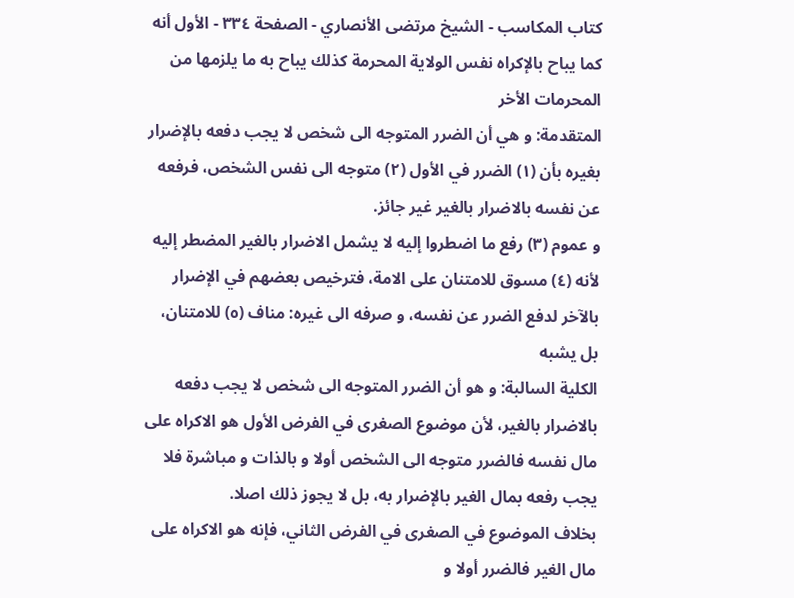كتاب المكاسب - الشيخ مرتضى الأنصاري - الصفحة ٣٣٤ - الأول أنه كما يباح بالإكراه نفس الولاية المحرمة كذلك يباح به ما يلزمها من المحرمات الأخر
المتقدمة: و هي أن الضرر المتوجه الى شخص لا يجب دفعه بالإضرار بغيره بأن (١) الضرر في الأول (٢) متوجه الى نفس الشخص، فرفعه عن نفسه بالاضرار بالغير غير جائز.
و عموم (٣) رفع ما اضطروا إليه لا يشمل الاضرار بالغير المضطر إليه لأنه (٤) مسوق للامتنان على الامة، فترخيص بعضهم في الإضرار بالآخر لدفع الضرر عن نفسه، و صرفه الى غيره: مناف (٥) للامتنان، بل يشبه
الكلية السالبة: و هو أن الضرر المتوجه الى شخص لا يجب دفعه بالاضرار بالغير، لأن موضوع الصغرى في الفرض الأول هو الاكراه على مال نفسه فالضرر متوجه الى الشخص أولا و بالذات و مباشرة فلا يجب رفعه بمال الغير بالإضرار به، بل لا يجوز ذلك اصلا.
بخلاف الموضوع في الصغرى في الفرض الثاني، فإنه هو الاكراه على مال الغير فالضرر أولا و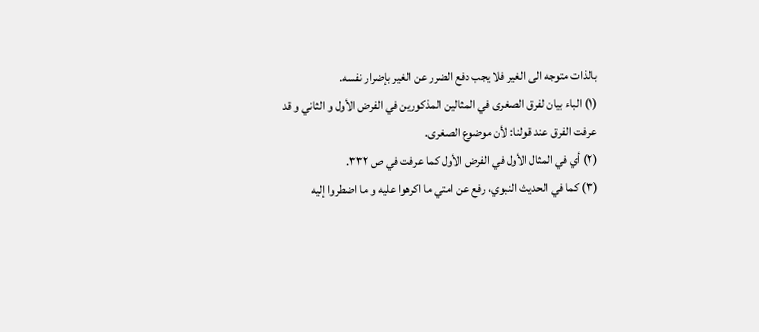بالذات متوجه الى الغير فلا يجب دفع الضرر عن الغير بإضرار نفسه.
(١) الباء بيان لفرق الصغرى في المثالين المذكورين في الفرض الأول و الثاني و قد عرفت الفرق عند قولنا: لأن موضوع الصغرى.
(٢) أي في المثال الأول في الفرض الأول كما عرفت في ص ٣٣٢.
(٣) كما في الحديث النبوي، رفع عن امتي ما اكرهوا عليه و ما اضطروا إليه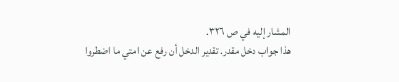المشار إليه في ص ٣٢٦.
هذا جواب دخل مقدر. تقدير الدخل أن رفع عن امتي ما اضطروا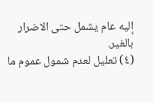إليه عام يشمل حتى الاضرار بالغير.
(٤) تعليل لعدم شمول عموم ما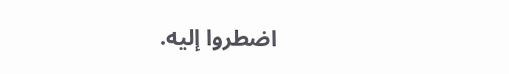اضطروا إليه.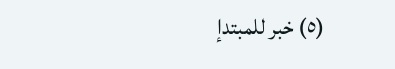(٥) خبر للمبتدإ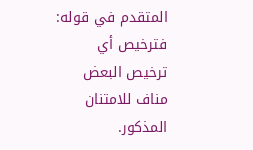المتقدم في قوله: فترخيص أي ترخيص البعض مناف للامتنان المذكور.